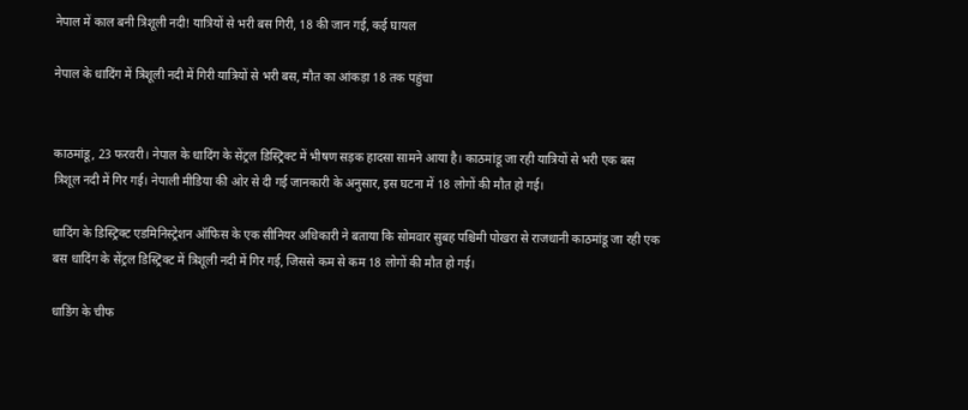नेपाल में काल बनी त्रिशूली नदी! यात्रियों से भरी बस गिरी, 18 की जान गई, कई घायल

नेपाल के धादिंग में त्रिशूली नदी में गिरी यात्रियों से भरी बस, मौत का आंकड़ा 18 तक पहुंचा


काठमांडू, 23 फरवरी। नेपाल के धादिंग के सेंट्रल डिस्ट्रिक्ट में भीषण सड़क हादसा सामने आया है। काठमांडू जा रही यात्रियों से भरी एक बस त्रिशूल नदी में गिर गई। नेपाली मीडिया की ओर से दी गई जानकारी के अनुसार, इस घटना में 18 लोगों की मौत हो गई।

धादिंग के डिस्ट्रिक्ट एडमिनिस्ट्रेशन ऑफिस के एक सीनियर अधिकारी ने बताया कि सोमवार सुबह पश्चिमी पोखरा से राजधानी काठमांडू जा रही एक बस धादिंग के सेंट्रल डिस्ट्रिक्ट में त्रिशूली नदी में गिर गई, जिससे कम से कम 18 लोगों की मौत हो गई।

धाडिंग के चीफ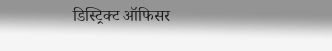डिस्ट्रिक्ट ऑफिसर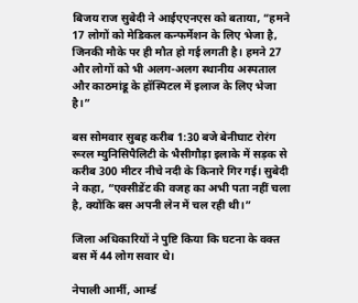बिजय राज सुबेदी ने आईएएनएस को बताया, “हमने 17 लोगों को मेडिकल कन्फर्मेशन के लिए भेजा है, जिनकी मौके पर ही मौत हो गई लगती है। हमने 27 और लोगों को भी अलग-अलग स्थानीय अस्पताल और काठमांडू के हॉस्पिटल में इलाज के लिए भेजा है।”

बस सोमवार सुबह करीब 1:30 बजे बेनीघाट रोरंग रूरल म्युनिसिपैलिटी के भैसीगौड़ा इलाके में सड़क से करीब 300 मीटर नीचे नदी के किनारे गिर गई। सुबेदी ने कहा, “एक्सीडेंट की वजह का अभी पता नहीं चला है, क्योंकि बस अपनी लेन में चल रही थी।”

जिला अधिकारियों ने पुष्टि किया कि घटना के वक्त बस में 44 लोग सवार थे।

नेपाली आर्मी, आर्म्ड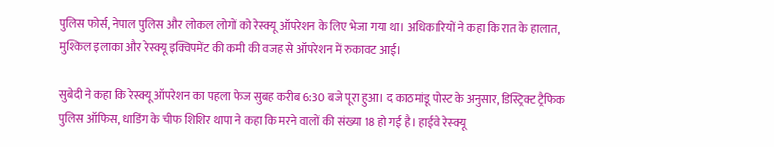पुलिस फोर्स, नेपाल पुलिस और लोकल लोगों को रेस्क्यू ऑपरेशन के लिए भेजा गया था। अधिकारियों ने कहा कि रात के हालात, मुश्किल इलाका और रेस्क्यू इक्विपमेंट की कमी की वजह से ऑपरेशन में रुकावट आई।

सुबेदी ने कहा कि रेस्क्यू ऑपरेशन का पहला फेज सुबह करीब 6:30 बजे पूरा हुआ। द काठमांडू पोस्ट के अनुसार, डिस्ट्रिक्ट ट्रैफिक पुलिस ऑफिस, धाडिंग के चीफ शिशिर थापा ने कहा कि मरने वालों की संख्या 18 हो गई है। हाईवे रेस्क्यू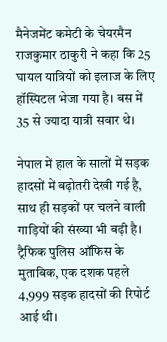मैनेजमेंट कमेटी के चेयरमैन राजकुमार ठाकुरी ने कहा कि 25 घायल यात्रियों को इलाज के लिए हॉस्पिटल भेजा गया है। बस में 35 से ज्यादा यात्री सवार थे।

नेपाल में हाल के सालों में सड़क हादसों में बढ़ोतरी देखी गई है, साथ ही सड़कों पर चलने वाली गाड़ियों की संख्या भी बढ़ी है। ट्रैफिक पुलिस ऑफिस के मुताबिक, एक दशक पहले 4,999 सड़क हादसों की रिपोर्ट आई थी।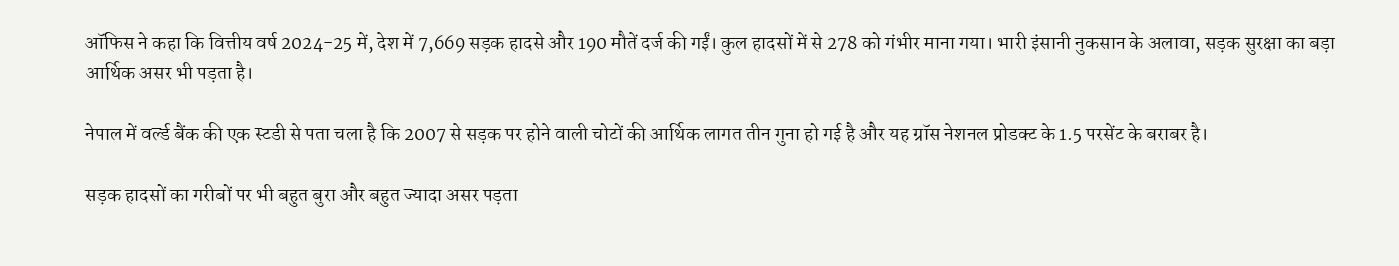ऑफिस ने कहा कि वित्तीय वर्ष 2024-25 में, देश में 7,669 सड़क हादसे और 190 मौतें दर्ज की गईं। कुल हादसों में से 278 को गंभीर माना गया। भारी इंसानी नुकसान के अलावा, सड़क सुरक्षा का बड़ा आर्थिक असर भी पड़ता है।

नेपाल में वर्ल्ड बैंक की एक स्टडी से पता चला है कि 2007 से सड़क पर होने वाली चोटों की आर्थिक लागत तीन गुना हो गई है और यह ग्रॉस नेशनल प्रोडक्ट के 1.5 परसेंट के बराबर है।

सड़क हादसों का गरीबों पर भी बहुत बुरा और बहुत ज्यादा असर पड़ता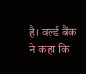है। वर्ल्ड बैंक ने कहा कि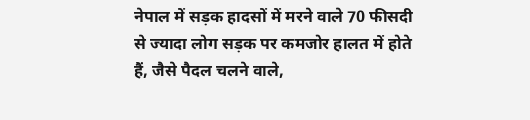नेपाल में सड़क हादसों में मरने वाले 70 फीसदी से ज्यादा लोग सड़क पर कमजोर हालत में होते हैं, जैसे पैदल चलने वाले,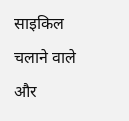साइकिल चलाने वाले और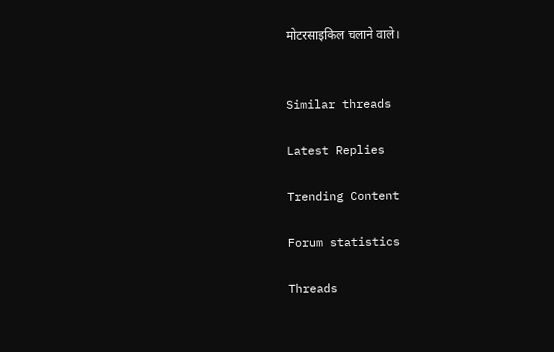मोटरसाइकिल चलाने वाले।


Similar threads

Latest Replies

Trending Content

Forum statistics

Threads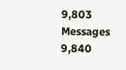9,803
Messages
9,840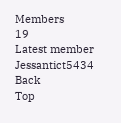Members
19
Latest member
Jessantict5434
Back
Top